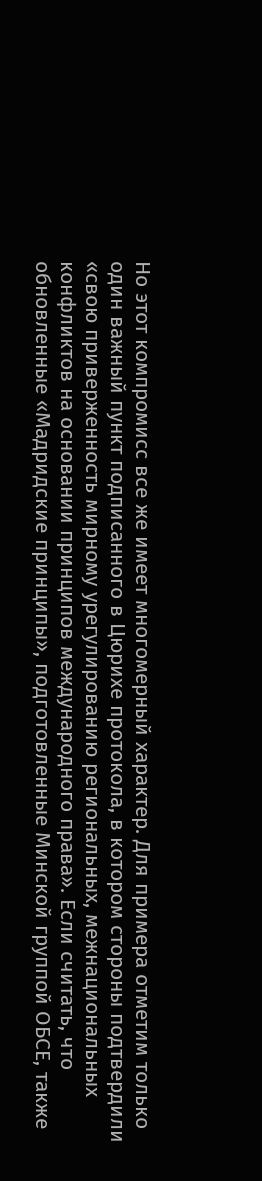Но этот компромисс все же имеет многомерный характер. Для примера отметим только один важный пункт подписанного в Цюрихе протокола, в котором стороны подтвердили «свою приверженность мирному урегулированию региональных, межнациональных конфликтов на основании принципов международного права». Если считать, что обновленные «Мадридские принципы», подготовленные Минской группой ОБСЕ, также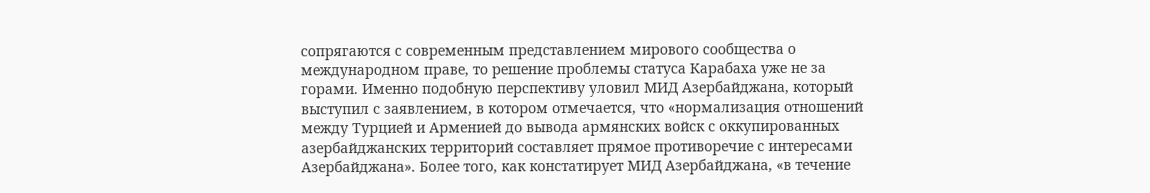сопрягаются с современным представлением мирового сообщества о международном праве, то решение проблемы статуса Карабаха уже не за горами. Именно подобную перспективу уловил МИД Азербайджана, который выступил с заявлением, в котором отмечается, что «нормализация отношений между Турцией и Арменией до вывода армянских войск с оккупированных азербайджанских территорий составляет прямое противоречие с интересами Азербайджана». Более того, как констатирует МИД Азербайджана, «в течение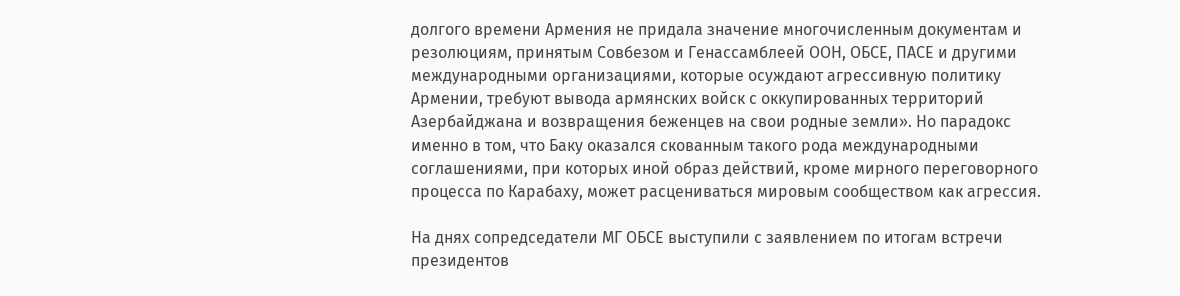долгого времени Армения не придала значение многочисленным документам и резолюциям, принятым Совбезом и Генассамблеей ООН, ОБСЕ, ПАСЕ и другими международными организациями, которые осуждают агрессивную политику Армении, требуют вывода армянских войск с оккупированных территорий Азербайджана и возвращения беженцев на свои родные земли». Но парадокс именно в том, что Баку оказался скованным такого рода международными соглашениями, при которых иной образ действий, кроме мирного переговорного процесса по Карабаху, может расцениваться мировым сообществом как агрессия.

На днях сопредседатели МГ ОБСЕ выступили с заявлением по итогам встречи президентов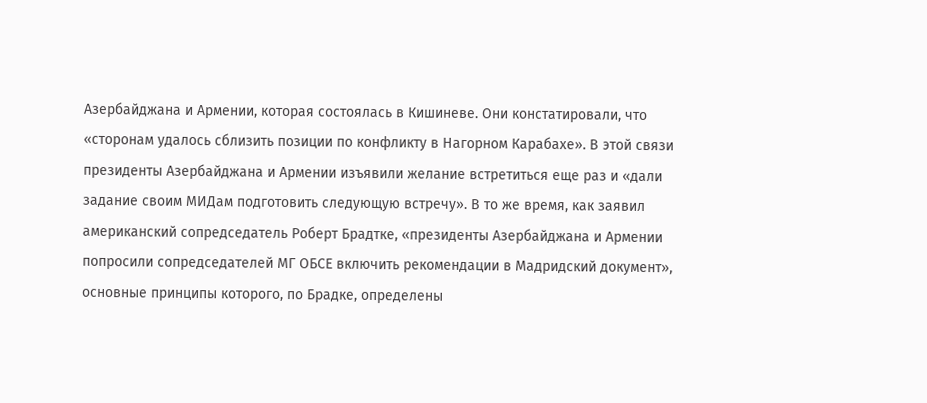Азербайджана и Армении, которая состоялась в Кишиневе. Они констатировали, что «сторонам удалось сблизить позиции по конфликту в Нагорном Карабахе». В этой связи президенты Азербайджана и Армении изъявили желание встретиться еще раз и «дали задание своим МИДам подготовить следующую встречу». В то же время, как заявил американский сопредседатель Роберт Брадтке, «президенты Азербайджана и Армении попросили сопредседателей МГ ОБСЕ включить рекомендации в Мадридский документ», основные принципы которого, по Брадке, определены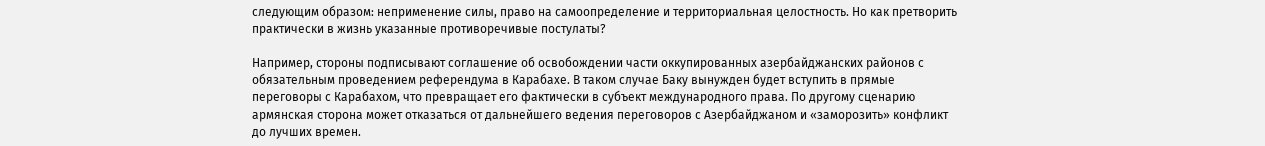следующим образом: неприменение силы, право на самоопределение и территориальная целостность. Но как претворить практически в жизнь указанные противоречивые постулаты?

Например, стороны подписывают соглашение об освобождении части оккупированных азербайджанских районов с обязательным проведением референдума в Карабахе. В таком случае Баку вынужден будет вступить в прямые переговоры с Карабахом, что превращает его фактически в субъект международного права. По другому сценарию армянская сторона может отказаться от дальнейшего ведения переговоров с Азербайджаном и «заморозить» конфликт до лучших времен.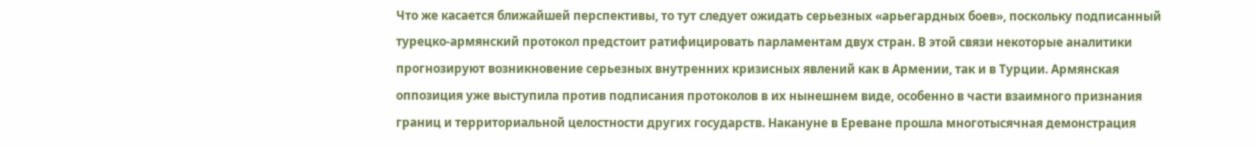Что же касается ближайшей перспективы, то тут следует ожидать серьезных «арьегардных боев», поскольку подписанный турецко-армянский протокол предстоит ратифицировать парламентам двух стран. В этой связи некоторые аналитики прогнозируют возникновение серьезных внутренних кризисных явлений как в Армении, так и в Турции. Армянская оппозиция уже выступила против подписания протоколов в их нынешнем виде, особенно в части взаимного признания границ и территориальной целостности других государств. Накануне в Ереване прошла многотысячная демонстрация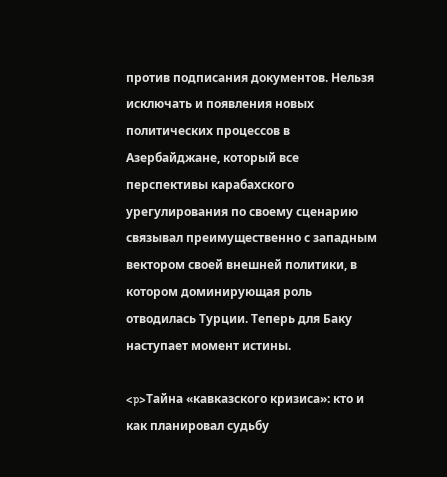против подписания документов. Нельзя исключать и появления новых политических процессов в Азербайджане, который все перспективы карабахского урегулирования по своему сценарию связывал преимущественно с западным вектором своей внешней политики, в котором доминирующая роль отводилась Турции. Теперь для Баку наступает момент истины.

<p>Тайна «кавказского кризиса»: кто и как планировал судьбу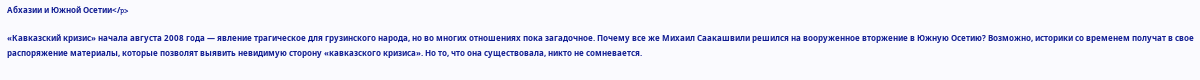Абхазии и Южной Осетии</p>

«Кавказский кризис» начала августа 2008 года — явление трагическое для грузинского народа, но во многих отношениях пока загадочное. Почему все же Михаил Саакашвили решился на вооруженное вторжение в Южную Осетию? Возможно, историки со временем получат в свое распоряжение материалы, которые позволят выявить невидимую сторону «кавказского кризиса». Но то, что она существовала, никто не сомневается.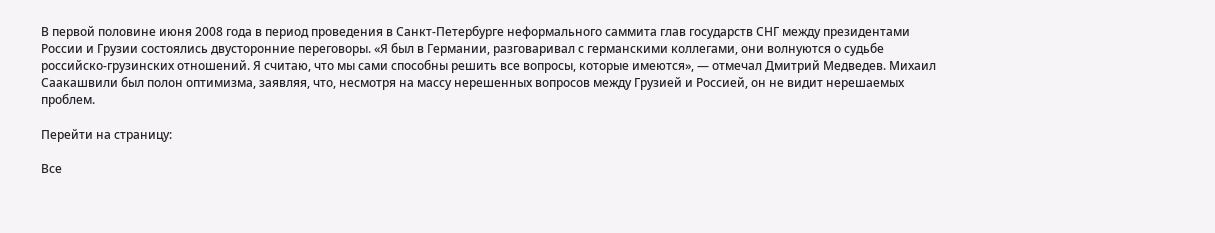В первой половине июня 2008 года в период проведения в Санкт-Петербурге неформального саммита глав государств СНГ между президентами России и Грузии состоялись двусторонние переговоры. «Я был в Германии, разговаривал с германскими коллегами, они волнуются о судьбе российско-грузинских отношений. Я считаю, что мы сами способны решить все вопросы, которые имеются», — отмечал Дмитрий Медведев. Михаил Саакашвили был полон оптимизма, заявляя, что, несмотря на массу нерешенных вопросов между Грузией и Россией, он не видит нерешаемых проблем.

Перейти на страницу:

Все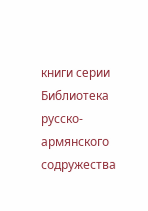книги серии Библиотека русско-армянского содружества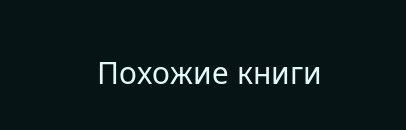Похожие книги